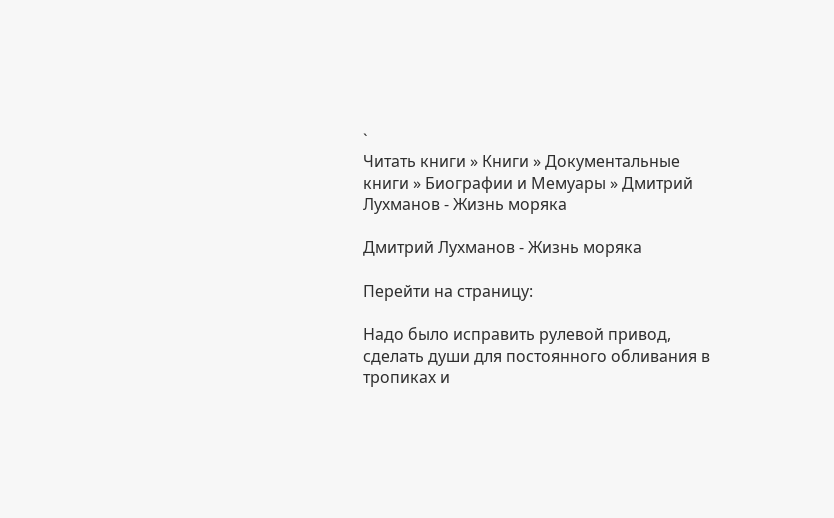`
Читать книги » Книги » Документальные книги » Биографии и Мемуары » Дмитрий Лухманов - Жизнь моряка

Дмитрий Лухманов - Жизнь моряка

Перейти на страницу:

Надо было исправить рулевой привод, сделать души для постоянного обливания в тропиках и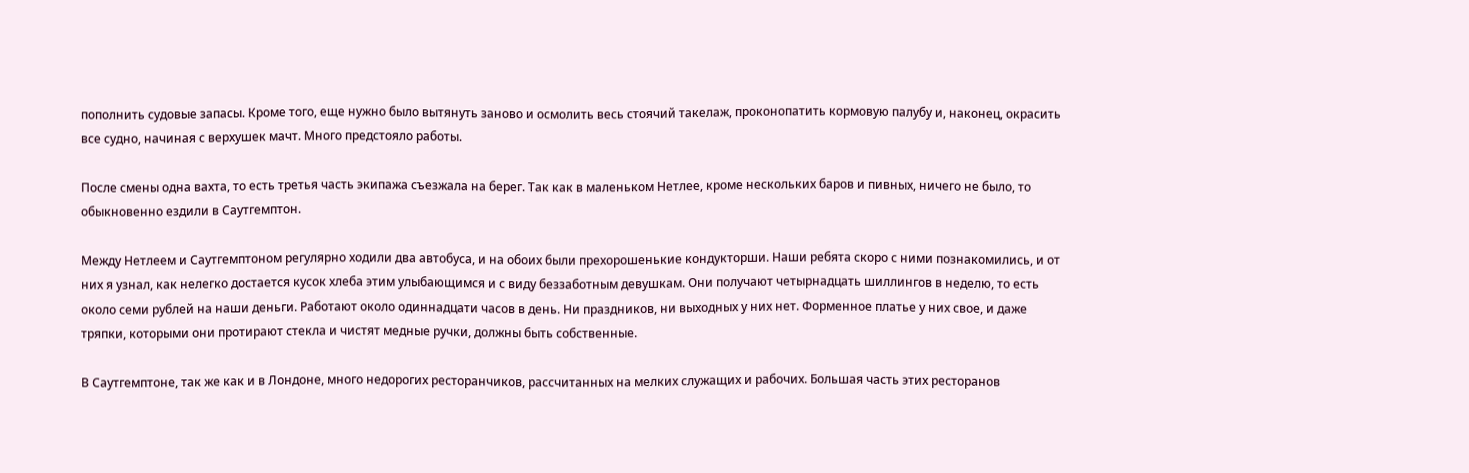пополнить судовые запасы. Кроме того, еще нужно было вытянуть заново и осмолить весь стоячий такелаж, проконопатить кормовую палубу и, наконец, окрасить все судно, начиная с верхушек мачт. Много предстояло работы.

После смены одна вахта, то есть третья часть экипажа съезжала на берег. Так как в маленьком Нетлее, кроме нескольких баров и пивных, ничего не было, то обыкновенно ездили в Саутгемптон.

Между Нетлеем и Саутгемптоном регулярно ходили два автобуса, и на обоих были прехорошенькие кондукторши. Наши ребята скоро с ними познакомились, и от них я узнал, как нелегко достается кусок хлеба этим улыбающимся и с виду беззаботным девушкам. Они получают четырнадцать шиллингов в неделю, то есть около семи рублей на наши деньги. Работают около одиннадцати часов в день. Ни праздников, ни выходных у них нет. Форменное платье у них свое, и даже тряпки, которыми они протирают стекла и чистят медные ручки, должны быть собственные.

В Саутгемптоне, так же как и в Лондоне, много недорогих ресторанчиков, рассчитанных на мелких служащих и рабочих. Большая часть этих ресторанов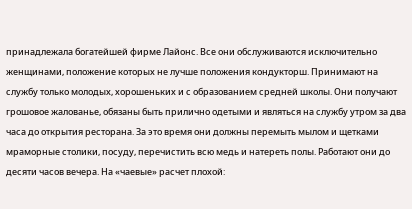принадлежала богатейшей фирме Лайонс. Все они обслуживаются исключительно женщинами, положение которых не лучше положения кондукторш. Принимают на службу только молодых, хорошеньких и с образованием средней школы. Они получают грошовое жалованье, обязаны быть прилично одетыми и являться на службу утром за два часа до открытия ресторана. За это время они должны перемыть мылом и щетками мраморные столики, посуду, перечистить всю медь и натереть полы. Работают они до десяти часов вечера. На «чаевые» расчет плохой: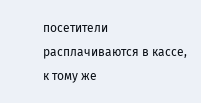посетители расплачиваются в кассе, к тому же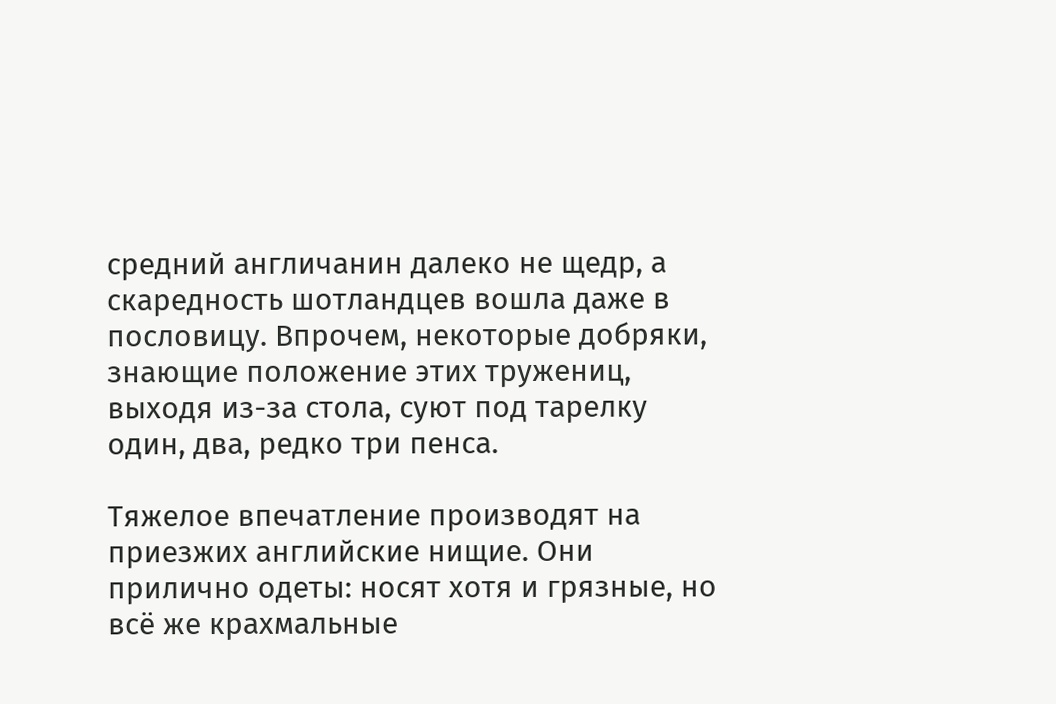средний англичанин далеко не щедр, а скаредность шотландцев вошла даже в пословицу. Впрочем, некоторые добряки, знающие положение этих тружениц, выходя из-за стола, суют под тарелку один, два, редко три пенса.

Тяжелое впечатление производят на приезжих английские нищие. Они прилично одеты: носят хотя и грязные, но всё же крахмальные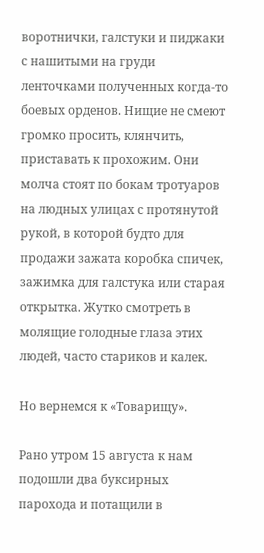воротнички, галстуки и пиджаки с нашитыми на груди ленточками полученных когда-то боевых орденов. Нищие не смеют громко просить, клянчить, приставать к прохожим. Они молча стоят по бокам тротуаров на людных улицах с протянутой рукой, в которой будто для продажи зажата коробка спичек, зажимка для галстука или старая открытка. Жутко смотреть в молящие голодные глаза этих людей, часто стариков и калек.

Но вернемся к «Товарищу».

Рано утром 15 августа к нам подошли два буксирных парохода и потащили в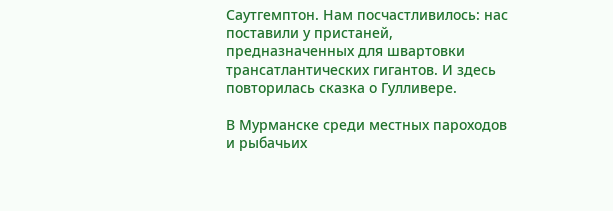Саутгемптон. Нам посчастливилось: нас поставили у пристаней, предназначенных для швартовки трансатлантических гигантов. И здесь повторилась сказка о Гулливере.

В Мурманске среди местных пароходов и рыбачьих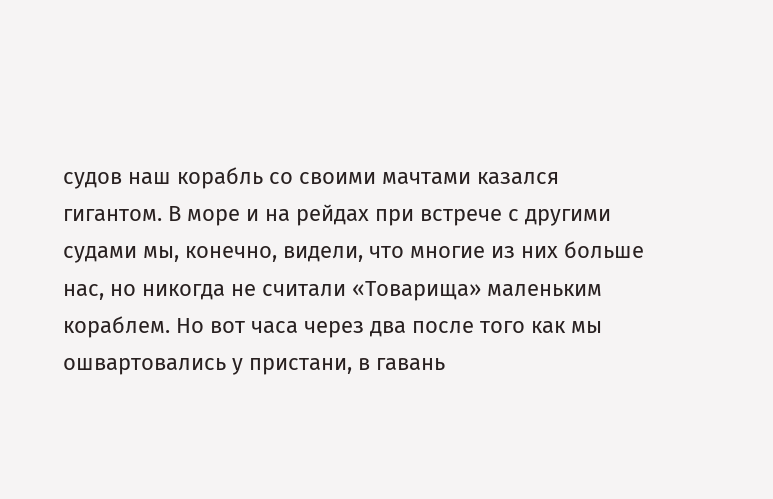судов наш корабль со своими мачтами казался гигантом. В море и на рейдах при встрече с другими судами мы, конечно, видели, что многие из них больше нас, но никогда не считали «Товарища» маленьким кораблем. Но вот часа через два после того как мы ошвартовались у пристани, в гавань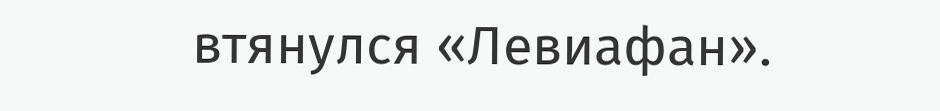втянулся «Левиафан».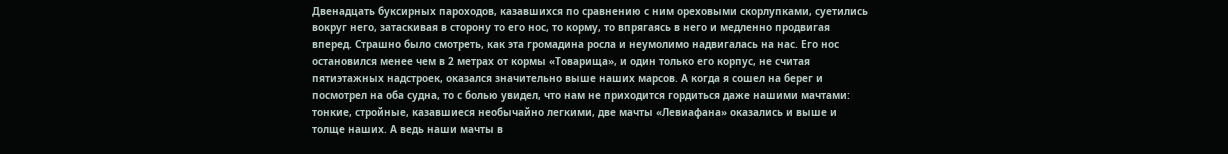Двенадцать буксирных пароходов, казавшихся по сравнению с ним ореховыми скорлупками, суетились вокруг него, затаскивая в сторону то его нос, то корму, то впрягаясь в него и медленно продвигая вперед. Страшно было смотреть, как эта громадина росла и неумолимо надвигалась на нас. Его нос остановился менее чем в 2 метрах от кормы «Товарища», и один только его корпус, не считая пятиэтажных надстроек, оказался значительно выше наших марсов. А когда я сошел на берег и посмотрел на оба судна, то с болью увидел, что нам не приходится гордиться даже нашими мачтами: тонкие, стройные, казавшиеся необычайно легкими, две мачты «Левиафана» оказались и выше и толще наших. А ведь наши мачты в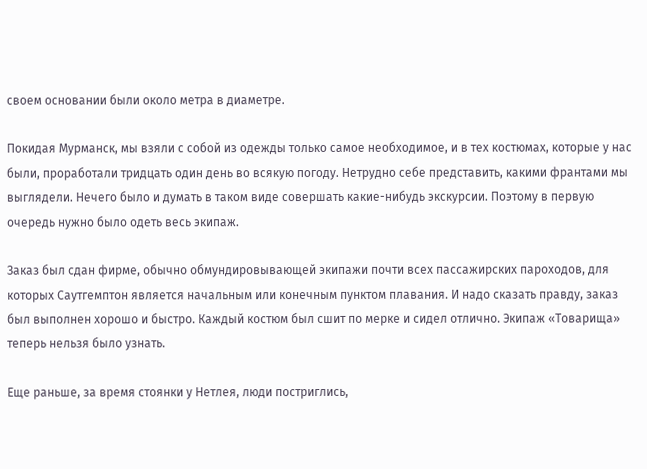своем основании были около метра в диаметре.

Покидая Мурманск, мы взяли с собой из одежды только самое необходимое, и в тех костюмах, которые у нас были, проработали тридцать один день во всякую погоду. Нетрудно себе представить, какими франтами мы выглядели. Нечего было и думать в таком виде совершать какие-нибудь экскурсии. Поэтому в первую очередь нужно было одеть весь экипаж.

Заказ был сдан фирме, обычно обмундировывающей экипажи почти всех пассажирских пароходов, для которых Саутгемптон является начальным или конечным пунктом плавания. И надо сказать правду, заказ был выполнен хорошо и быстро. Каждый костюм был сшит по мерке и сидел отлично. Экипаж «Товарища» теперь нельзя было узнать.

Еще раньше, за время стоянки у Нетлея, люди постриглись,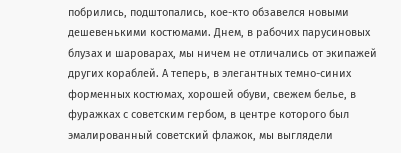побрились, подштопались, кое-кто обзавелся новыми дешевенькими костюмами. Днем, в рабочих парусиновых блузах и шароварах, мы ничем не отличались от экипажей других кораблей. А теперь, в элегантных темно-синих форменных костюмах, хорошей обуви, свежем белье, в фуражках с советским гербом, в центре которого был эмалированный советский флажок, мы выглядели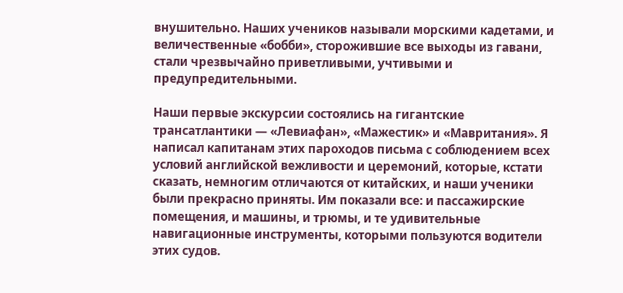внушительно. Наших учеников называли морскими кадетами, и величественные «бобби», сторожившие все выходы из гавани, стали чрезвычайно приветливыми, учтивыми и предупредительными.

Наши первые экскурсии состоялись на гигантские трансатлантики — «Левиафан», «Мажестик» и «Мавритания». Я написал капитанам этих пароходов письма с соблюдением всех условий английской вежливости и церемоний, которые, кстати сказать, немногим отличаются от китайских, и наши ученики были прекрасно приняты. Им показали все: и пассажирские помещения, и машины, и трюмы, и те удивительные навигационные инструменты, которыми пользуются водители этих судов.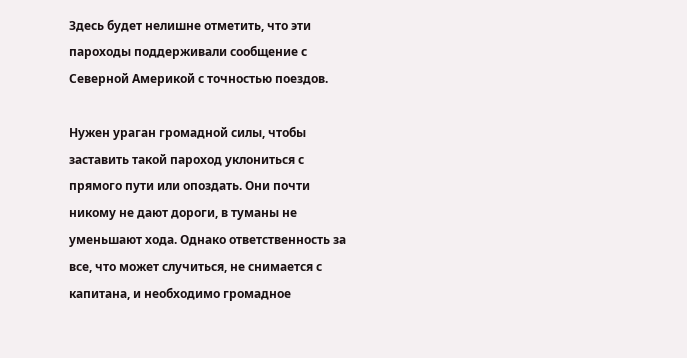Здесь будет нелишне отметить, что эти пароходы поддерживали сообщение с Северной Америкой с точностью поездов.

Нужен ураган громадной силы, чтобы заставить такой пароход уклониться с прямого пути или опоздать. Они почти никому не дают дороги, в туманы не уменьшают хода. Однако ответственность за все, что может случиться, не снимается с капитана, и необходимо громадное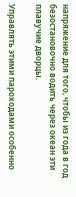напряжение для того, чтобы из года в год безостановочно водить через океан эти плавучие дворцы.

Управлять этими пароходами особенно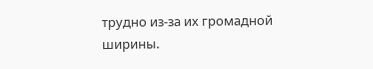трудно из-за их громадной ширины.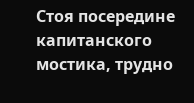Стоя посередине капитанского мостика, трудно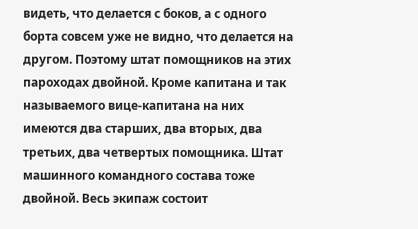видеть, что делается с боков, а с одного борта совсем уже не видно, что делается на другом. Поэтому штат помощников на этих пароходах двойной. Кроме капитана и так называемого вице-капитана на них имеются два старших, два вторых, два третьих, два четвертых помощника. Штат машинного командного состава тоже двойной. Весь экипаж состоит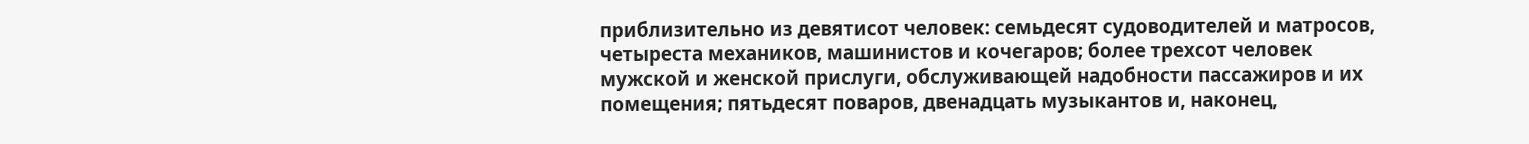приблизительно из девятисот человек: семьдесят судоводителей и матросов, четыреста механиков, машинистов и кочегаров; более трехсот человек мужской и женской прислуги, обслуживающей надобности пассажиров и их помещения; пятьдесят поваров, двенадцать музыкантов и, наконец,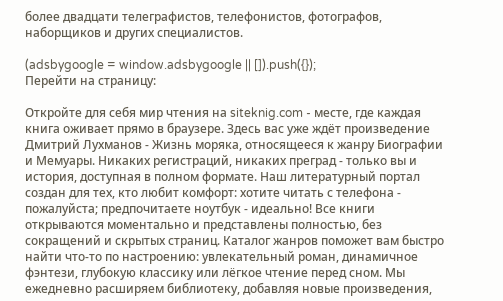более двадцати телеграфистов, телефонистов, фотографов, наборщиков и других специалистов.

(adsbygoogle = window.adsbygoogle || []).push({});
Перейти на страницу:

Откройте для себя мир чтения на siteknig.com - месте, где каждая книга оживает прямо в браузере. Здесь вас уже ждёт произведение Дмитрий Лухманов - Жизнь моряка, относящееся к жанру Биографии и Мемуары. Никаких регистраций, никаких преград - только вы и история, доступная в полном формате. Наш литературный портал создан для тех, кто любит комфорт: хотите читать с телефона - пожалуйста; предпочитаете ноутбук - идеально! Все книги открываются моментально и представлены полностью, без сокращений и скрытых страниц. Каталог жанров поможет вам быстро найти что-то по настроению: увлекательный роман, динамичное фэнтези, глубокую классику или лёгкое чтение перед сном. Мы ежедневно расширяем библиотеку, добавляя новые произведения,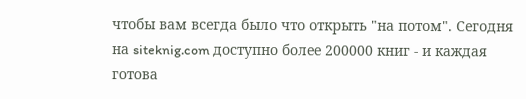чтобы вам всегда было что открыть "на потом". Сегодня на siteknig.com доступно более 200000 книг - и каждая готова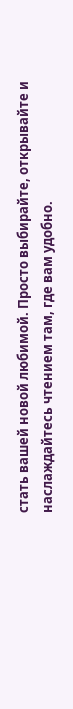стать вашей новой любимой. Просто выбирайте, открывайте и наслаждайтесь чтением там, где вам удобно.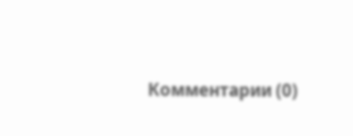Комментарии (0)